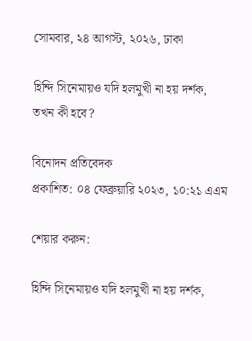সোমবার, ২৪ আগস্ট, ২০২৬, ঢাকা

হিন্দি সিনেমায়ও যদি হলমুখী না হয় দর্শক, তখন কী হবে?

বিনোদন প্রতিবেদক
প্রকাশিত: ০৪ ফেব্রুয়ারি ২০২৩, ১০:২১ এএম

শেয়ার করুন:

হিন্দি সিনেমায়ও যদি হলমুখী না হয় দর্শক,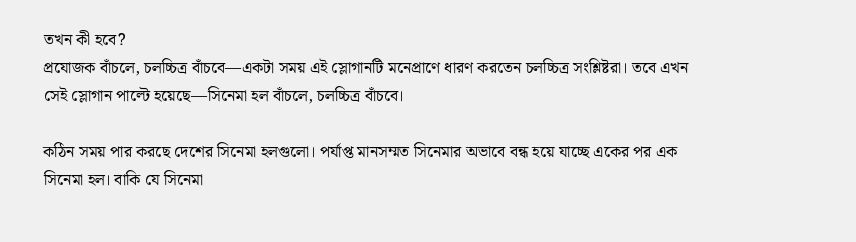তখন কী হবে?
প্রযোজক বাঁচলে, চলচ্চিত্র বাঁচবে—একটা সময় এই স্লোগানটি মনেপ্রাণে ধারণ করতেন চলচ্চিত্র সংশ্লিষ্টরা। তবে এখন সেই স্লোগান পাল্টে হয়েছে—সিনেমা হল বাঁচলে, চলচ্চিত্র বাঁচবে।

কঠিন সময় পার করছে দেশের সিনেমা হলগুলো। পর্যাপ্ত মানসম্মত সিনেমার অভাবে বন্ধ হয়ে যাচ্ছে একের পর এক সিনেমা হল। বাকি যে সিনেমা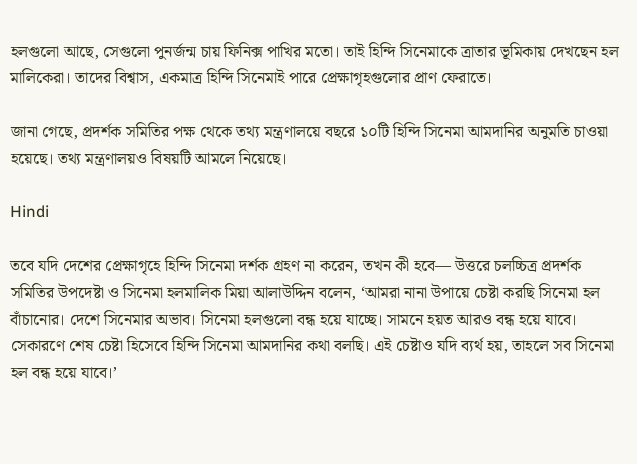হলগুলো আছে, সেগুলো পুনর্জন্ম চায় ফিনিক্স পাখির মতো। তাই হিন্দি সিনেমাকে ত্রাতার ভূমিকায় দেখছেন হল মালিকেরা। তাদের বিশ্বাস, একমাত্র হিন্দি সিনেমাই পারে প্রেক্ষাগৃহগুলোর প্রাণ ফেরাতে।

জানা গেছে, প্রদর্শক সমিতির পক্ষ থেকে তথ্য মন্ত্রণালয়ে বছরে ১০টি হিন্দি সিনেমা আমদানির অনুমতি চাওয়া হয়েছে। তথ্য মন্ত্রণালয়ও বিষয়টি আমলে নিয়েছে।

Hindi

তবে যদি দেশের প্রেক্ষাগৃহে হিন্দি সিনেমা দর্শক গ্রহণ না করেন, তখন কী হবে— উত্তরে চলচ্চিত্র প্রদর্শক সমিতির উপদেষ্টা ও সিনেমা হলমালিক মিয়া আলাউদ্দিন বলেন, ‘আমরা নানা উপায়ে চেষ্টা করছি সিনেমা হল বাঁচানোর। দেশে সিনেমার অভাব। সিনেমা হলগুলো বন্ধ হয়ে যাচ্ছে। সামনে হয়ত আরও বন্ধ হয়ে যাবে। সেকারণে শেষ চেষ্টা হিসেবে হিন্দি সিনেমা আমদানির কথা বলছি। এই চেষ্টাও যদি ব্যর্থ হয়, তাহলে সব সিনেমা হল বন্ধ হয়ে যাবে।’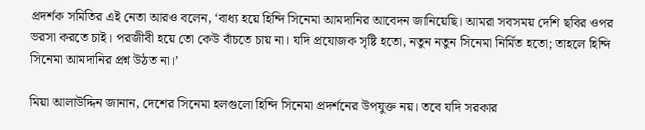প্রদর্শক সমিতির এই নেতা আরও বলেন, ‘বাধ্য হয়ে হিন্দি সিনেমা আমদানির আবেদন জানিয়েছি। আমরা সবসময় দেশি ছবির ওপর ভরসা করতে চাই। পরজীবী হয়ে তো কেউ বাঁচতে চায় না। যদি প্রযোজক সৃষ্টি হতো, নতুন নতুন সিনেমা নির্মিত হতো; তাহলে হিন্দি সিনেমা আমদানির প্রশ্ন উঠত না।’

মিয়া আলাউদ্দিন জানান, দেশের সিনেমা হলগুলো হিন্দি সিনেমা প্রদর্শনের উপযুক্ত নয়। তবে যদি সরকার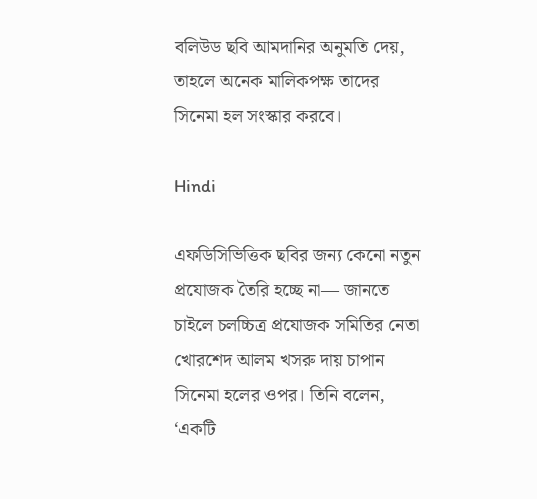বলিউড ছবি আমদানির অনুমতি দেয়, তাহলে অনেক মালিকপক্ষ তাদের সিনেমা হল সংস্কার করবে।

Hindi

এফডিসিভিত্তিক ছবির জন্য কেনো নতুন প্রযোজক তৈরি হচ্ছে না— জানতে চাইলে চলচ্চিত্র প্রযোজক সমিতির নেতা খোরশেদ আলম খসরু দায় চাপান সিনেমা হলের ওপর। তিনি বলেন, ‘একটি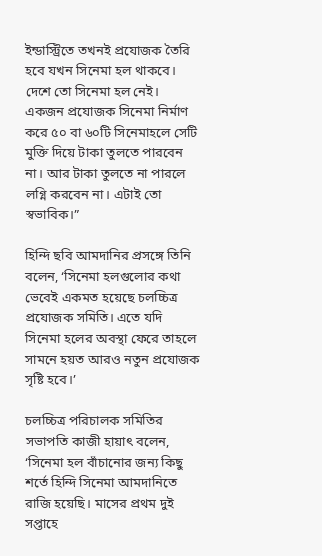ইন্ডাস্ট্রিতে তখনই প্রযোজক তৈরি হবে যখন সিনেমা হল থাকবে। দেশে তো সিনেমা হল নেই। একজন প্রযোজক সিনেমা নির্মাণ করে ৫০ বা ৬০টি সিনেমাহলে সেটি মুক্তি দিয়ে টাকা তুলতে পারবেন না। আর টাকা তুলতে না পারলে লগ্নি করবেন না। এটাই তো স্বভাবিক।”

হিন্দি ছবি আমদানির প্রসঙ্গে তিনি বলেন, ‘সিনেমা হলগুলোর কথা ভেবেই একমত হয়েছে চলচ্চিত্র প্রযোজক সমিতি। এতে যদি সিনেমা হলের অবস্থা ফেরে তাহলে সামনে হয়ত আরও নতুন প্রযোজক সৃষ্টি হবে।’

চলচ্চিত্র পরিচালক সমিতির সভাপতি কাজী হায়াৎ বলেন, ‘সিনেমা হল বাঁচানোর জন্য কিছু শর্তে হিন্দি সিনেমা আমদানিতে রাজি হয়েছি। মাসের প্রথম দুই সপ্তাহে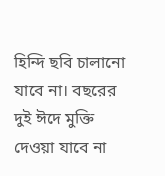হিন্দি ছবি চালানো যাবে না। বছরের দুই ঈদে মুক্তি দেওয়া যাবে না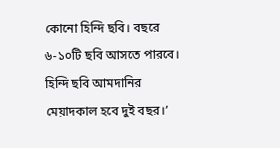কোনো হিন্দি ছবি। বছরে ৬-১০টি ছবি আসতে পারবে। হিন্দি ছবি আমদানির মেয়াদকাল হবে দুই বছর।’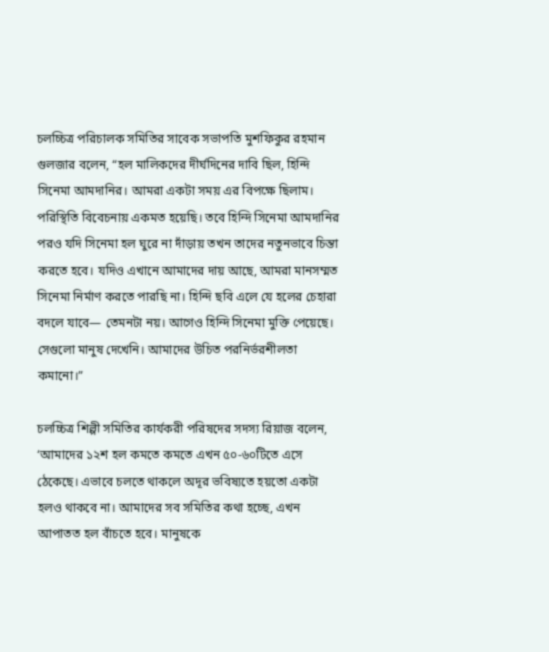চলচ্চিত্র পরিচালক সমিতির সাবেক সভাপতি মুশফিকুর রহমান গুলজার বলেন, “হল মালিকদের দীর্ঘদিনের দাবি ছিল, হিন্দি সিনেমা আমদানির। আমরা একটা সময় এর বিপক্ষে ছিলাম। পরিস্থিতি বিবেচনায় একমত হয়েছি। তবে হিন্দি সিনেমা আমদানির পরও যদি সিনেমা হল ঘুরে না দাঁড়ায় তখন তাদের নতুনভাবে চিন্তা করতে হবে। যদিও এখানে আমাদের দায় আছে, আমরা মানসম্মত সিনেমা নির্মাণ করতে পারছি না। হিন্দি ছবি এলে যে হলের চেহারা বদলে যাবে— তেমনটা নয়। আগেও হিন্দি সিনেমা মুক্তি পেয়েছে। সেগুলো মানুষ দেখেনি। আমাদের উচিত পরনির্ভরশীলতা কমানো।”

চলচ্চিত্র শিল্পী সমিতির কার্যকরী পরিষদের সদস্য রিয়াজ বলেন, ‘আমাদের ১২শ হল কমতে কমতে এখন ৫০-৬০টিতে এসে ঠেকেছে। এভাবে চলতে থাকলে অদূর ভবিষ্যতে হয়তো একটা হলও থাকবে না। আমাদের সব সমিতির কথা হচ্ছে, এখন আপাতত হল বাঁচতে হবে। মানুষকে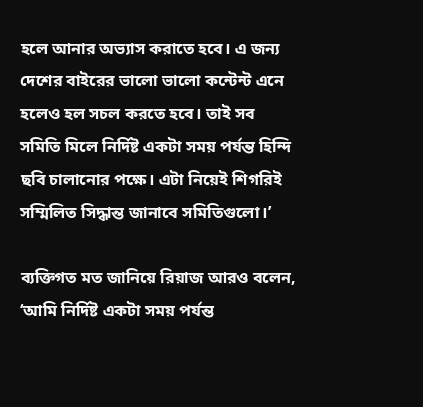হলে আনার অভ্যাস করাতে হবে। এ জন্য দেশের বাইরের ভালো ভালো কন্টেন্ট এনে হলেও হল সচল করতে হবে। তাই সব সমিতি মিলে নির্দিষ্ট একটা সময় পর্যন্ত হিন্দি ছবি চালানোর পক্ষে। এটা নিয়েই শিগরিই সম্মিলিত সিদ্ধান্ত জানাবে সমিতিগুলো।’

ব্যক্তিগত মত জানিয়ে রিয়াজ আরও বলেন, ‘আমি নির্দিষ্ট একটা সময় পর্যন্ত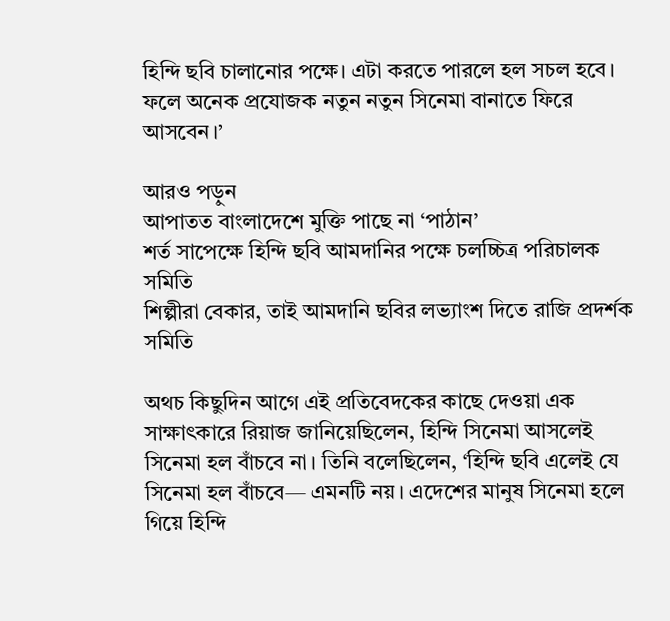হিন্দি ছবি চালানোর পক্ষে। এটা করতে পারলে হল সচল হবে। ফলে অনেক প্রযোজক নতুন নতুন সিনেমা বানাতে ফিরে আসবেন।’

আরও পড়ুন
আপাতত বাংলাদেশে মুক্তি পাছে না ‘পাঠান’
শর্ত সাপেক্ষে হিন্দি ছবি আমদানির পক্ষে চলচ্চিত্র পরিচালক সমিতি
শিল্পীরা বেকার, তাই আমদানি ছবির লভ্যাংশ দিতে রাজি প্রদর্শক সমিতি

অথচ কিছুদিন আগে এই প্রতিবেদকের কাছে দেওয়া এক সাক্ষাৎকারে রিয়াজ জানিয়েছিলেন, হিন্দি সিনেমা আসলেই সিনেমা হল বাঁচবে না। তিনি বলেছিলেন, ‘হিন্দি ছবি এলেই যে সিনেমা হল বাঁচবে— এমনটি নয়। এদেশের মানুষ সিনেমা হলে গিয়ে হিন্দি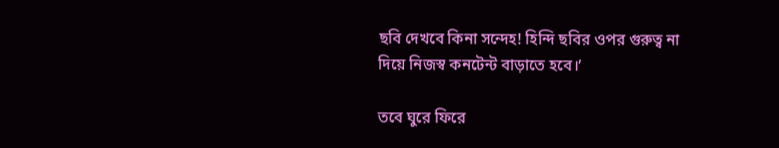ছবি দেখবে কিনা সন্দেহ! হিন্দি ছবির ওপর গুরুত্ব না দিয়ে নিজস্ব কনটেন্ট বাড়াতে হবে।’

তবে ঘুরে ফিরে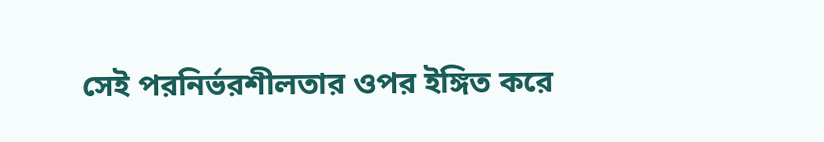সেই পরনির্ভরশীলতার ওপর ইঙ্গিত করে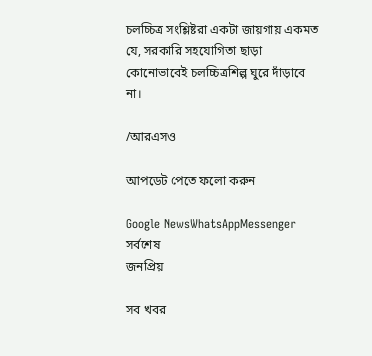চলচ্চিত্র সংশ্লিষ্টরা একটা জায়গায় একমত যে, সরকারি সহযোগিতা ছাড়া কোনোভাবেই চলচ্চিত্রশিল্প ঘুরে দাঁড়াবে না।

/আরএসও

আপডেট পেতে ফলো করুন

Google NewsWhatsAppMessenger
সর্বশেষ
জনপ্রিয়

সব খবর